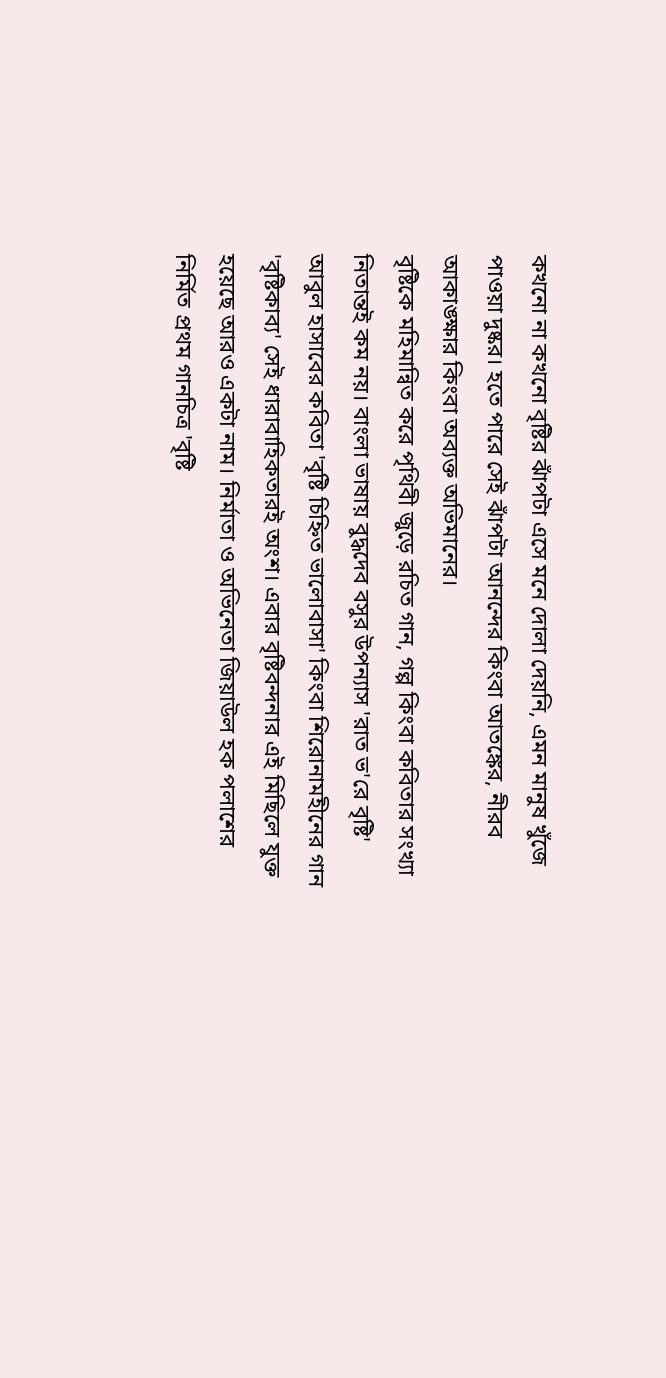কখনো না কখনো বৃষ্টির ঝাঁপটা এসে মনে দোলা দেয়নি, এমন মানুষ খুঁজে পাওয়া দুষ্কর। হতে পারে সেই ঝাঁপটা আনন্দের কিংবা আতঙ্কের, নীরব আকাঙ্ক্ষার কিংবা অব্যক্ত অভিমানের।
বৃষ্টিকে মহিমান্বিত করে পৃথিবী জুড়ে রচিত গান, গল্প কিংবা কবিতার সংখ্যা নিতান্তই কম নয়। বাংলা ভাষায় বুদ্ধদেব বসুর উপন্যাস 'রাত ভ'রে বৃষ্টি' আবুল হাসাবের কবিতা 'বৃষ্টি চিহ্নিত ভালোবাসা' কিংবা শিরোনামহীনের গান 'বৃষ্টিকাব্য' সেই ধারাবাহিকতারই অংশ। এবার বৃষ্টিবন্দনার এই মিছিলে যুক্ত হয়েছে আরও একটা নাম। নির্মাতা ও অভিনেতা জিয়াউল হক পলাশের নির্মিত প্রথম গানচিত্র 'বৃষ্টি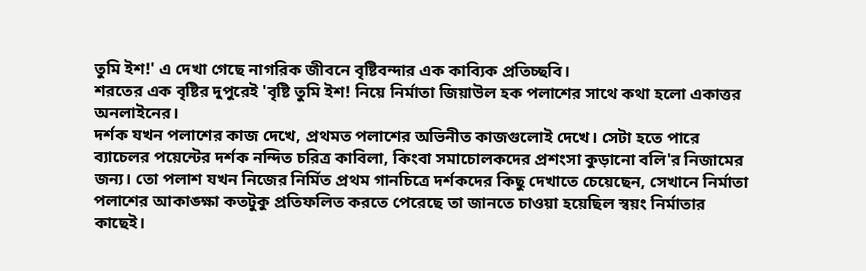তুমি ইশ!' এ দেখা গেছে নাগরিক জীবনে বৃষ্টিবন্দার এক কাব্যিক প্রতিচ্ছবি।
শরতের এক বৃষ্টির দুপুরেই 'বৃষ্টি তুমি ইশ! নিয়ে নির্মাতা জিয়াউল হক পলাশের সাথে কথা হলো একাত্তর অনলাইনের।
দর্শক যখন পলাশের কাজ দেখে, প্রথমত পলাশের অভিনীত কাজগুলোই দেখে। সেটা হতে পারে ব্যাচেলর পয়েন্টের দর্শক নন্দিত চরিত্র কাবিলা, কিংবা সমাচোলকদের প্রশংসা কুড়ানো বলি'র নিজামের জন্য। তো পলাশ যখন নিজের নির্মিত প্রথম গানচিত্রে দর্শকদের কিছু দেখাতে চেয়েছেন, সেখানে নির্মাতা পলাশের আকাঙ্ক্ষা কতটুকু প্রতিফলিত করতে পেরেছে তা জানতে চাওয়া হয়েছিল স্বয়ং নির্মাতার কাছেই।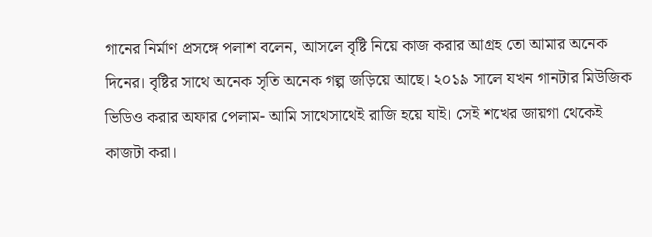গানের নির্মাণ প্রসঙ্গে পলাশ বলেন, আসলে বৃষ্টি নিয়ে কাজ করার আগ্রহ তো আমার অনেক দিনের। বৃষ্টির সাথে অনেক সৃতি অনেক গল্প জড়িয়ে আছে। ২০১৯ সালে যখন গানটার মিউজিক ভিডিও করার অফার পেলাম- আমি সাথেসাথেই রাজি হয়ে যাই। সেই শখের জায়গা থেকেই কাজটা করা।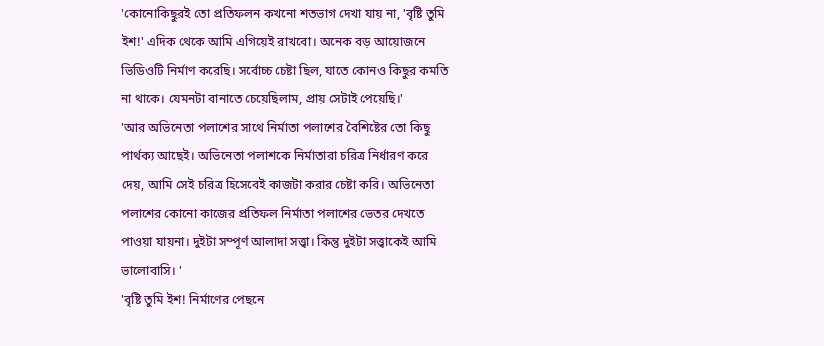'কোনোকিছুরই তো প্রতিফলন কখনো শতভাগ দেখা যায় না, 'বৃষ্টি তুমি ইশ!' এদিক থেকে আমি এগিয়েই রাখবো। অনেক বড় আয়োজনে ভিডিওটি নির্মাণ করেছি। সর্বোচ্চ চেষ্টা ছিল, যাতে কোনও কিছুর কমতি না থাকে। যেমনটা বানাতে চেয়েছিলাম, প্রায় সেটাই পেয়েছি।'
'আর অভিনেতা পলাশের সাথে নির্মাতা পলাশের বৈশিষ্টের তো কিছু পার্থক্য আছেই। অভিনেতা পলাশকে নির্মাতারা চরিত্র নির্ধারণ করে দেয়, আমি সেই চরিত্র হিসেবেই কাজটা করার চেষ্টা করি। অভিনেতা পলাশের কোনো কাজের প্রতিফল নির্মাতা পলাশের ভেতর দেখতে পাওয়া যায়না। দুইটা সম্পূর্ণ আলাদা সত্ত্বা। কিন্তু দুইটা সত্ত্বাকেই আমি ভালোবাসি। '
'বৃষ্টি তুমি ইশ! নির্মাণের পেছনে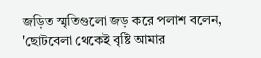জড়িত স্মৃতিগুলো জড় করে পলাশ বলেন, 'ছোটবেলা থেকেই বৃষ্টি আমার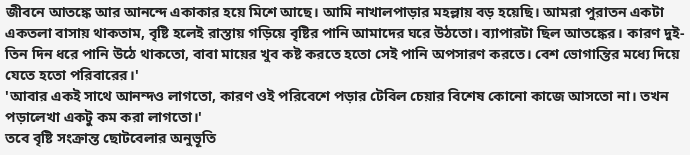জীবনে আতঙ্কে আর আনন্দে একাকার হয়ে মিশে আছে। আমি নাখালপাড়ার মহল্লায় বড় হয়েছি। আমরা পুরাতন একটা একতলা বাসায় থাকতাম, বৃষ্টি হলেই রাস্তায় গড়িয়ে বৃষ্টির পানি আমাদের ঘরে উঠতো। ব্যাপারটা ছিল আতঙ্কের। কারণ দুই-তিন দিন ধরে পানি উঠে থাকতো, বাবা মায়ের খুব কষ্ট করতে হতো সেই পানি অপসারণ করতে। বেশ ভোগান্তির মধ্যে দিয়ে যেতে হতো পরিবারের।'
'আবার একই সাথে আনন্দও লাগতো, কারণ ওই পরিবেশে পড়ার টেবিল চেয়ার বিশেষ কোনো কাজে আসতো না। তখন পড়ালেখা একটু কম করা লাগতো।'
তবে বৃষ্টি সংক্রান্ত ছোটবেলার অনুভূতি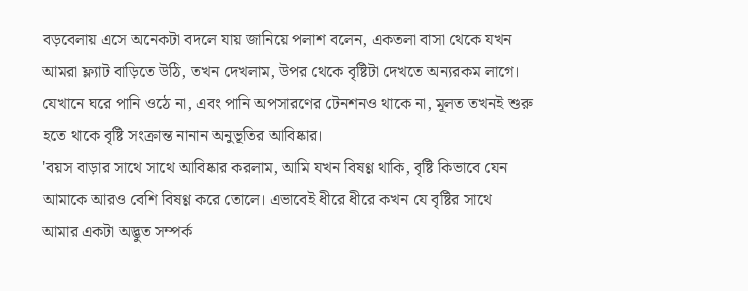বড়বেলায় এসে অনেকটা বদলে যায় জানিয়ে পলাশ বলেন, একতলা বাসা থেকে যখন আমরা ফ্ল্যাট বাড়িতে উঠি, তখন দেখলাম, উপর থেকে বৃষ্টিটা দেখতে অন্যরকম লাগে। যেখানে ঘরে পানি ওঠে না, এবং পানি অপসারণের টেনশনও থাকে না, মূলত তখনই শুরু হতে থাকে বৃষ্টি সংক্রান্ত নানান অনুভূতির আবিষ্কার।
'বয়স বাড়ার সাথে সাথে আবিষ্কার করলাম, আমি যখন বিষণ্ণ থাকি, বৃষ্টি কিভাবে যেন আমাকে আরও বেশি বিষণ্ণ করে তোলে। এভাবেই ধীরে ধীরে কখন যে বৃষ্টির সাথে আমার একটা অদ্ভুত সম্পর্ক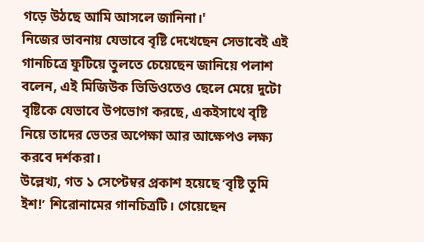গড়ে উঠছে আমি আসলে জানিনা।'
নিজের ভাবনায় যেভাবে বৃষ্টি দেখেছেন সেভাবেই এই গানচিত্রে ফুটিয়ে তুলতে চেয়েছেন জানিয়ে পলাশ বলেন, এই মিজিউক ভিডিওতেও ছেলে মেয়ে দুটো বৃষ্টিকে যেভাবে উপভোগ করছে, একইসাথে বৃষ্টি নিয়ে তাদের ভেতর অপেক্ষা আর আক্ষেপও লক্ষ্য করবে দর্শকরা।
উল্লেখ্য, গত ১ সেপ্টেম্বর প্রকাশ হয়েছে ‘বৃষ্টি তুমি ইশ!’ শিরোনামের গানচিত্রটি। গেয়েছেন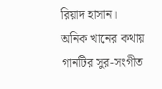রিয়াদ হাসান। অনিক খানের কথায় গানটির সুর-সংগীত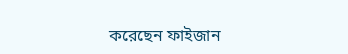করেছেন ফাইজান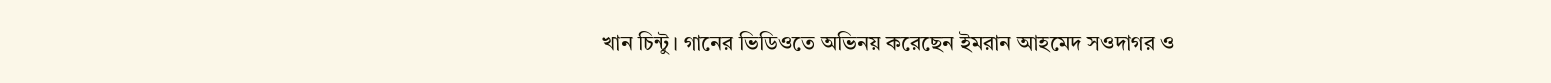খান চিন্টু। গানের ভিডিওতে অভিনয় করেছেন ইমরান আহমেদ সওদাগর ও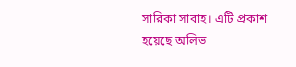সারিকা সাবাহ। এটি প্রকাশ হয়েছে অলিভ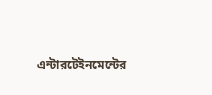এন্টারটেইনমেন্টের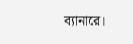ব্যানারে।